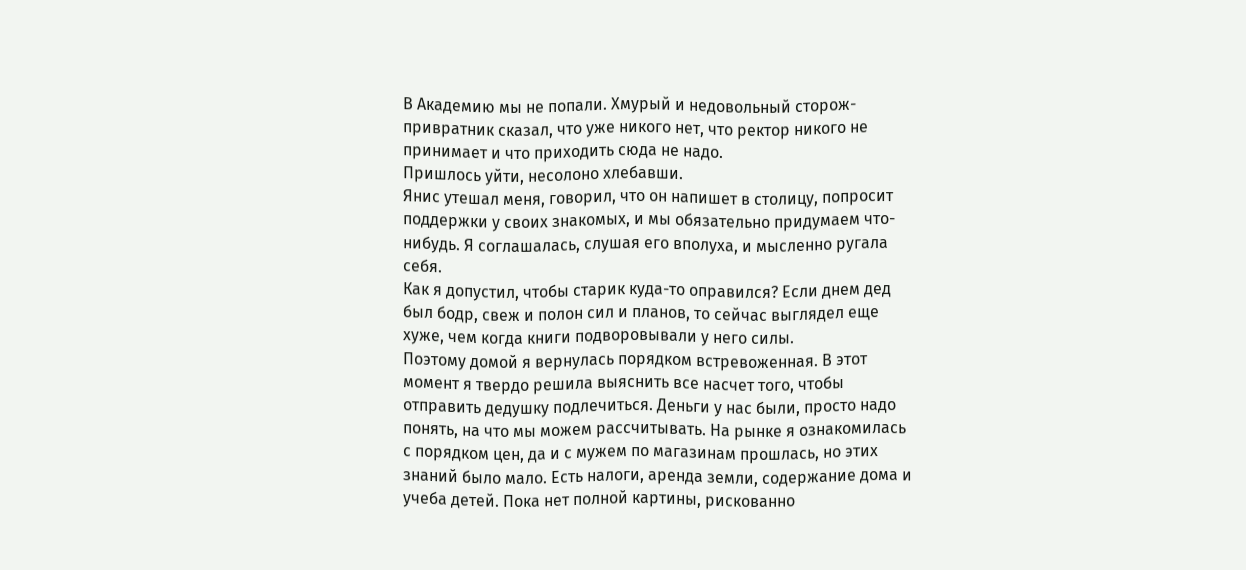В Академию мы не попали. Хмурый и недовольный сторож-привратник сказал, что уже никого нет, что ректор никого не принимает и что приходить сюда не надо.
Пришлось уйти, несолоно хлебавши.
Янис утешал меня, говорил, что он напишет в столицу, попросит поддержки у своих знакомых, и мы обязательно придумаем что-нибудь. Я соглашалась, слушая его вполуха, и мысленно ругала себя.
Как я допустил, чтобы старик куда-то оправился? Если днем дед был бодр, свеж и полон сил и планов, то сейчас выглядел еще хуже, чем когда книги подворовывали у него силы.
Поэтому домой я вернулась порядком встревоженная. В этот момент я твердо решила выяснить все насчет того, чтобы отправить дедушку подлечиться. Деньги у нас были, просто надо понять, на что мы можем рассчитывать. На рынке я ознакомилась с порядком цен, да и с мужем по магазинам прошлась, но этих знаний было мало. Есть налоги, аренда земли, содержание дома и учеба детей. Пока нет полной картины, рискованно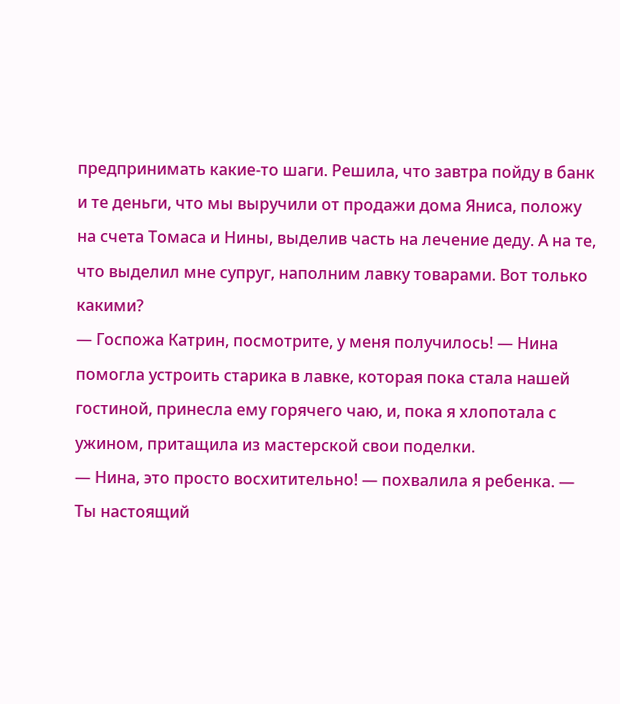предпринимать какие-то шаги. Решила, что завтра пойду в банк и те деньги, что мы выручили от продажи дома Яниса, положу на счета Томаса и Нины, выделив часть на лечение деду. А на те, что выделил мне супруг, наполним лавку товарами. Вот только какими?
— Госпожа Катрин, посмотрите, у меня получилось! — Нина помогла устроить старика в лавке, которая пока стала нашей гостиной, принесла ему горячего чаю, и, пока я хлопотала с ужином, притащила из мастерской свои поделки.
— Нина, это просто восхитительно! — похвалила я ребенка. — Ты настоящий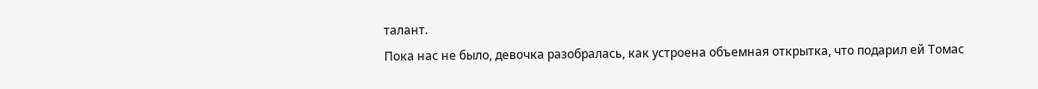талант.
Пока нас не было, девочка разобралась, как устроена объемная открытка, что подарил ей Томас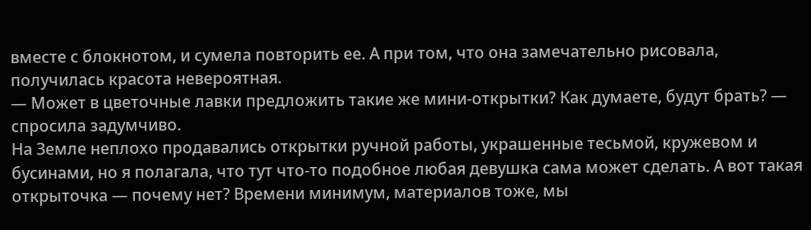вместе с блокнотом, и сумела повторить ее. А при том, что она замечательно рисовала, получилась красота невероятная.
— Может в цветочные лавки предложить такие же мини-открытки? Как думаете, будут брать? — спросила задумчиво.
На Земле неплохо продавались открытки ручной работы, украшенные тесьмой, кружевом и бусинами, но я полагала, что тут что-то подобное любая девушка сама может сделать. А вот такая открыточка — почему нет? Времени минимум, материалов тоже, мы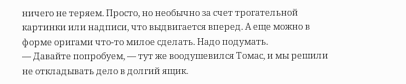ничего не теряем. Просто, но необычно за счет трогательной картинки или надписи, что выдвигается вперед. А еще можно в форме оригами что-то милое сделать. Надо подумать.
— Давайте попробуем, — тут же воодушевился Томас, и мы решили не откладывать дело в долгий ящик.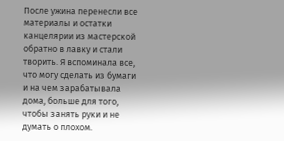После ужина перенесли все материалы и остатки канцелярии из мастерской обратно в лавку и стали творить. Я вспоминала все, что могу сделать из бумаги и на чем зарабатывала дома, больше для того, чтобы занять руки и не думать о плохом.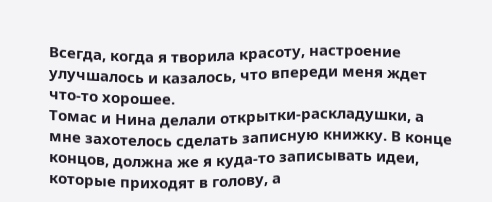Всегда, когда я творила красоту, настроение улучшалось и казалось, что впереди меня ждет что-то хорошее.
Томас и Нина делали открытки-раскладушки, а мне захотелось сделать записную книжку. В конце концов, должна же я куда-то записывать идеи, которые приходят в голову, а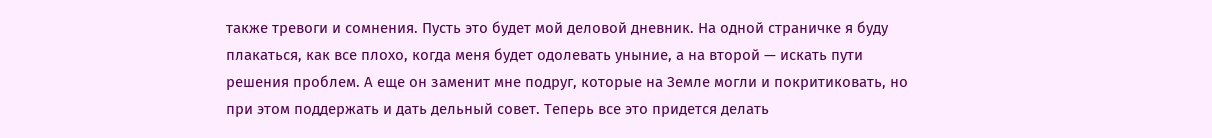также тревоги и сомнения. Пусть это будет мой деловой дневник. На одной страничке я буду плакаться, как все плохо, когда меня будет одолевать уныние, а на второй — искать пути решения проблем. А еще он заменит мне подруг, которые на Земле могли и покритиковать, но при этом поддержать и дать дельный совет. Теперь все это придется делать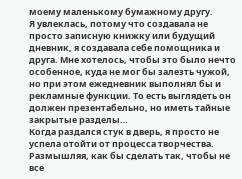моему маленькому бумажному другу.
Я увлеклась, потому что создавала не просто записную книжку или будущий дневник, я создавала себе помощника и друга. Мне хотелось, чтобы это было нечто особенное, куда не мог бы залезть чужой, но при этом ежедневник выполнял бы и рекламные функции. То есть выглядеть он должен презентабельно, но иметь тайные закрытые разделы…
Когда раздался стук в дверь, я просто не успела отойти от процесса творчества. Размышляя, как бы сделать так, чтобы не все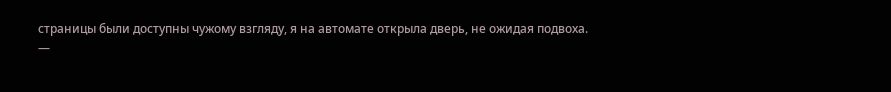страницы были доступны чужому взгляду, я на автомате открыла дверь, не ожидая подвоха.
—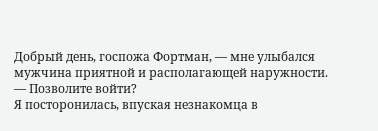Добрый день, госпожа Фортман, — мне улыбался мужчина приятной и располагающей наружности. — Позволите войти?
Я посторонилась, впуская незнакомца в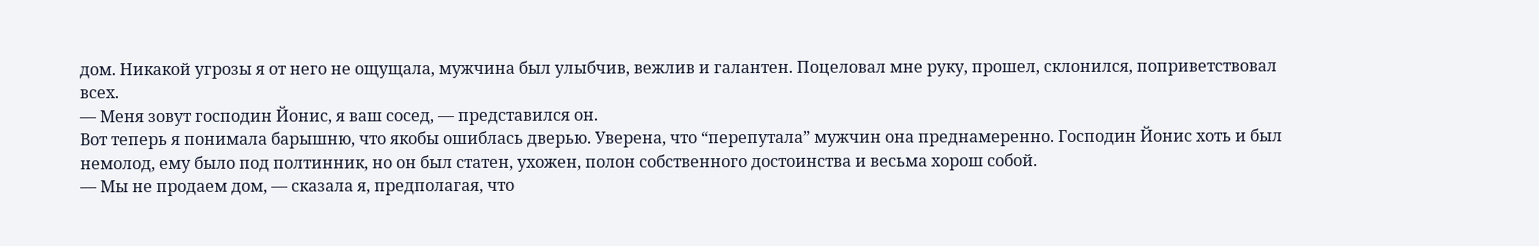дом. Никакой угрозы я от него не ощущала, мужчина был улыбчив, вежлив и галантен. Поцеловал мне руку, прошел, склонился, поприветствовал всех.
— Меня зовут господин Йонис, я ваш сосед, — представился он.
Вот теперь я понимала барышню, что якобы ошиблась дверью. Уверена, что “перепутала” мужчин она преднамеренно. Господин Йонис хоть и был немолод, ему было под полтинник, но он был статен, ухожен, полон собственного достоинства и весьма хорош собой.
— Мы не продаем дом, — сказала я, предполагая, что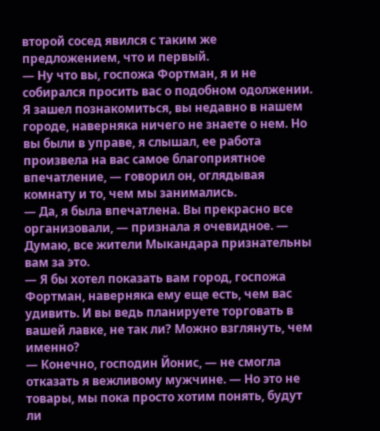второй сосед явился с таким же предложением, что и первый.
— Ну что вы, госпожа Фортман, я и не собирался просить вас о подобном одолжении. Я зашел познакомиться, вы недавно в нашем городе, наверняка ничего не знаете о нем. Но вы были в управе, я слышал, ее работа произвела на вас самое благоприятное впечатление, — говорил он, оглядывая комнату и то, чем мы занимались.
— Да, я была впечатлена. Вы прекрасно все организовали, — признала я очевидное. — Думаю, все жители Мыкандара признательны вам за это.
— Я бы хотел показать вам город, госпожа Фортман, наверняка ему еще есть, чем вас удивить. И вы ведь планируете торговать в вашей лавке, не так ли? Можно взглянуть, чем именно?
— Конечно, господин Йонис, — не смогла отказать я вежливому мужчине. — Но это не товары, мы пока просто хотим понять, будут ли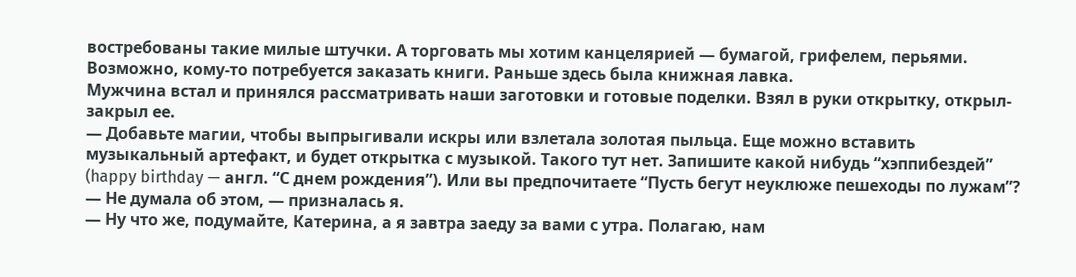востребованы такие милые штучки. А торговать мы хотим канцелярией — бумагой, грифелем, перьями. Возможно, кому-то потребуется заказать книги. Раньше здесь была книжная лавка.
Мужчина встал и принялся рассматривать наши заготовки и готовые поделки. Взял в руки открытку, открыл-закрыл ее.
— Добавьте магии, чтобы выпрыгивали искры или взлетала золотая пыльца. Еще можно вставить музыкальный артефакт, и будет открытка с музыкой. Такого тут нет. Запишите какой нибудь “хэппибездей” (happy birthday — англ. “С днем рождения”). Или вы предпочитаете “Пусть бегут неуклюже пешеходы по лужам”?
— Не думала об этом, — призналась я.
— Ну что же, подумайте, Катерина, а я завтра заеду за вами с утра. Полагаю, нам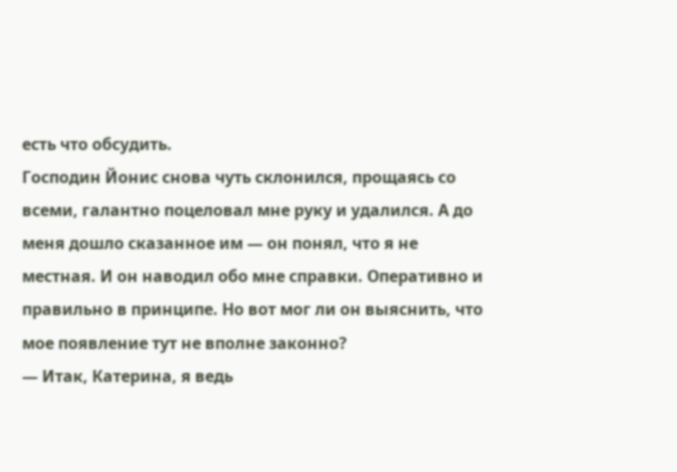есть что обсудить.
Господин Йонис снова чуть склонился, прощаясь со всеми, галантно поцеловал мне руку и удалился. А до меня дошло сказанное им — он понял, что я не местная. И он наводил обо мне справки. Оперативно и правильно в принципе. Но вот мог ли он выяснить, что мое появление тут не вполне законно?
— Итак, Катерина, я ведь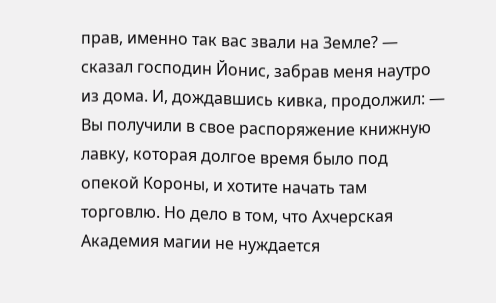прав, именно так вас звали на Земле? — сказал господин Йонис, забрав меня наутро из дома. И, дождавшись кивка, продолжил: — Вы получили в свое распоряжение книжную лавку, которая долгое время было под опекой Короны, и хотите начать там торговлю. Но дело в том, что Ахчерская Академия магии не нуждается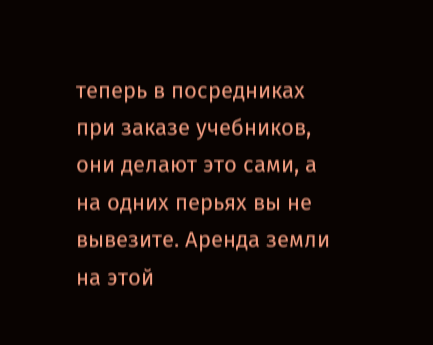теперь в посредниках при заказе учебников, они делают это сами, а на одних перьях вы не вывезите. Аренда земли на этой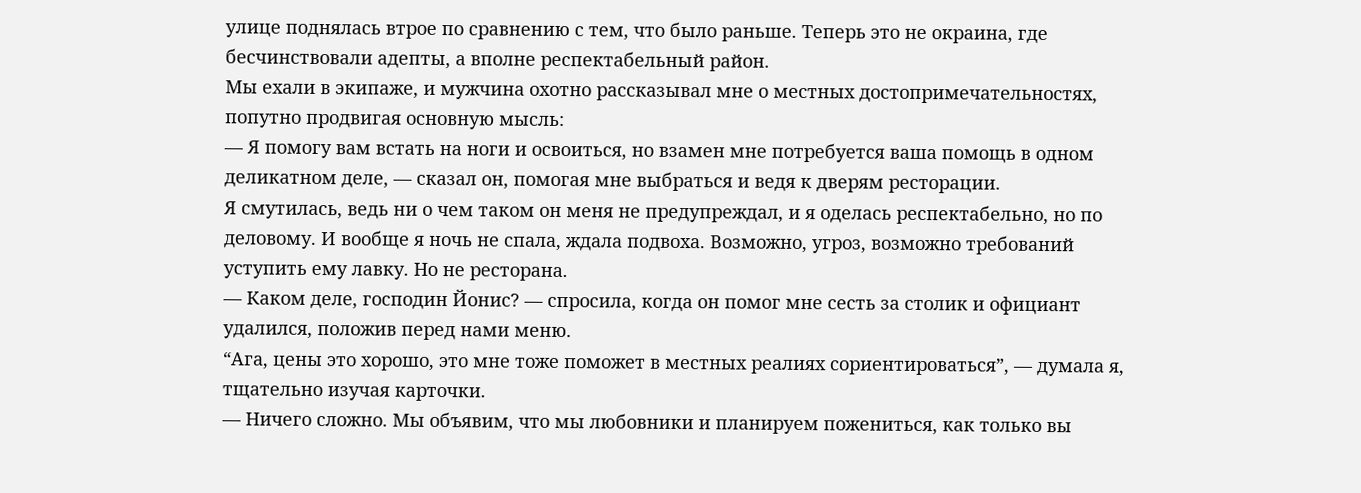улице поднялась втрое по сравнению с тем, что было раньше. Теперь это не окраина, где бесчинствовали адепты, а вполне респектабельный район.
Мы ехали в экипаже, и мужчина охотно рассказывал мне о местных достопримечательностях, попутно продвигая основную мысль:
— Я помогу вам встать на ноги и освоиться, но взамен мне потребуется ваша помощь в одном деликатном деле, — сказал он, помогая мне выбраться и ведя к дверям ресторации.
Я смутилась, ведь ни о чем таком он меня не предупреждал, и я оделась респектабельно, но по деловому. И вообще я ночь не спала, ждала подвоха. Возможно, угроз, возможно требований уступить ему лавку. Но не ресторана.
— Каком деле, господин Йонис? — спросила, когда он помог мне сесть за столик и официант удалился, положив перед нами меню.
“Ага, цены это хорошо, это мне тоже поможет в местных реалиях сориентироваться”, — думала я, тщательно изучая карточки.
— Ничего сложно. Мы объявим, что мы любовники и планируем пожениться, как только вы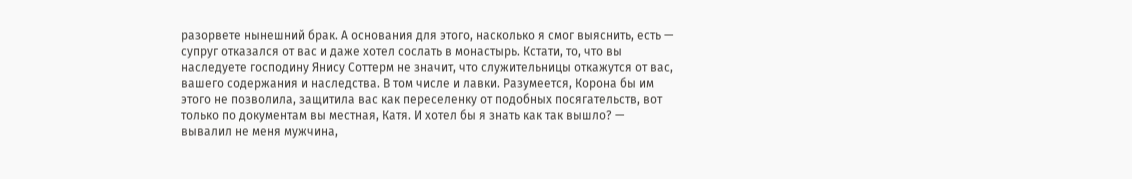разорвете нынешний брак. А основания для этого, насколько я смог выяснить, есть — супруг отказался от вас и даже хотел сослать в монастырь. Кстати, то, что вы наследуете господину Янису Соттерм не значит, что служительницы откажутся от вас, вашего содержания и наследства. В том числе и лавки. Разумеется, Корона бы им этого не позволила, защитила вас как переселенку от подобных посягательств, вот только по документам вы местная, Катя. И хотел бы я знать как так вышло? — вывалил не меня мужчина,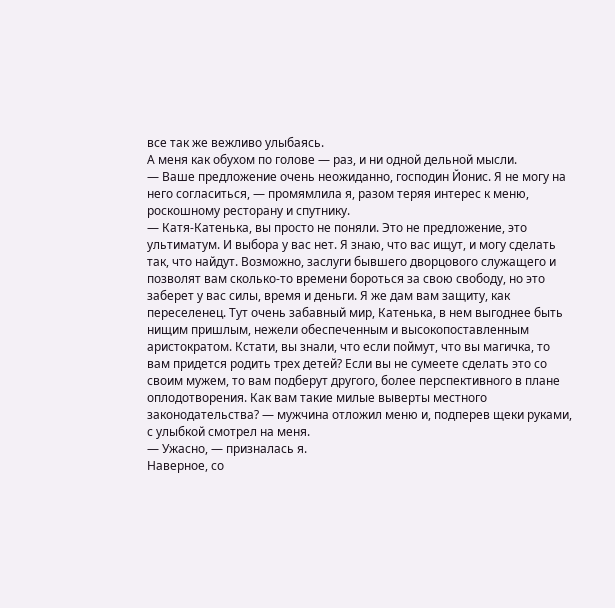все так же вежливо улыбаясь.
А меня как обухом по голове — раз, и ни одной дельной мысли.
— Ваше предложение очень неожиданно, господин Йонис. Я не могу на него согласиться, — промямлила я, разом теряя интерес к меню, роскошному ресторану и спутнику.
— Катя-Катенька, вы просто не поняли. Это не предложение, это ультиматум. И выбора у вас нет. Я знаю, что вас ищут, и могу сделать так, что найдут. Возможно, заслуги бывшего дворцового служащего и позволят вам сколько-то времени бороться за свою свободу, но это заберет у вас силы, время и деньги. Я же дам вам защиту, как переселенец. Тут очень забавный мир, Катенька, в нем выгоднее быть нищим пришлым, нежели обеспеченным и высокопоставленным аристократом. Кстати, вы знали, что если поймут, что вы магичка, то вам придется родить трех детей? Если вы не сумеете сделать это со своим мужем, то вам подберут другого, более перспективного в плане оплодотворения. Как вам такие милые выверты местного законодательства? — мужчина отложил меню и, подперев щеки руками, с улыбкой смотрел на меня.
— Ужасно, — призналась я.
Наверное, со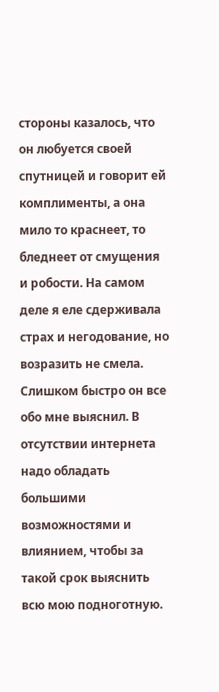стороны казалось, что он любуется своей спутницей и говорит ей комплименты, а она мило то краснеет, то бледнеет от смущения и робости. На самом деле я еле сдерживала страх и негодование, но возразить не смела. Слишком быстро он все обо мне выяснил. В отсутствии интернета надо обладать большими возможностями и влиянием, чтобы за такой срок выяснить всю мою подноготную.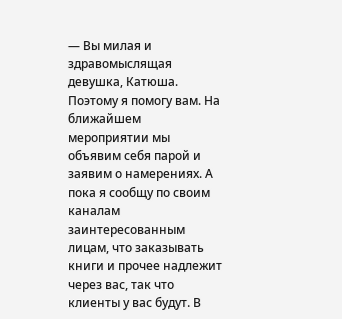— Вы милая и здравомыслящая девушка, Катюша. Поэтому я помогу вам. На ближайшем мероприятии мы объявим себя парой и заявим о намерениях. А пока я сообщу по своим каналам заинтересованным лицам, что заказывать книги и прочее надлежит через вас, так что клиенты у вас будут. В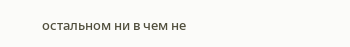остальном ни в чем не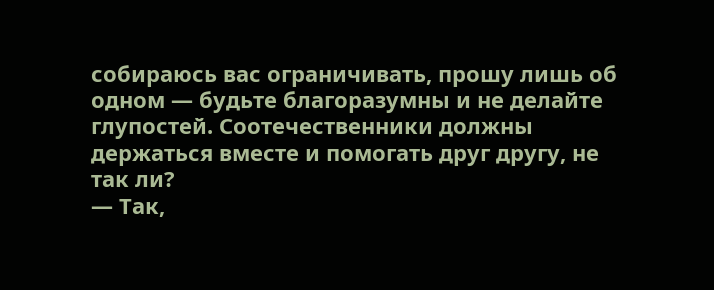собираюсь вас ограничивать, прошу лишь об одном — будьте благоразумны и не делайте глупостей. Соотечественники должны держаться вместе и помогать друг другу, не так ли?
— Так,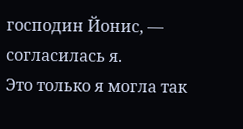господин Йонис, — согласилась я.
Это только я могла так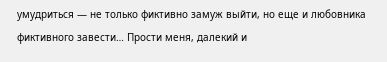умудриться — не только фиктивно замуж выйти, но еще и любовника фиктивного завести… Прости меня, далекий и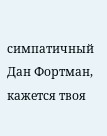симпатичный Дан Фортман, кажется твоя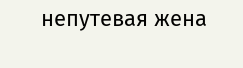непутевая жена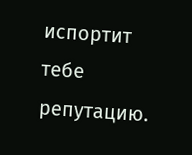испортит тебе репутацию.